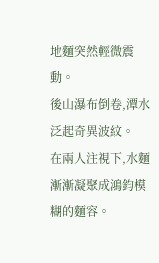地麵突然輕微震動。
後山瀑布倒卷,潭水泛起奇異波紋。
在兩人注視下,水麵漸漸凝聚成鴻鈞模糊的麵容。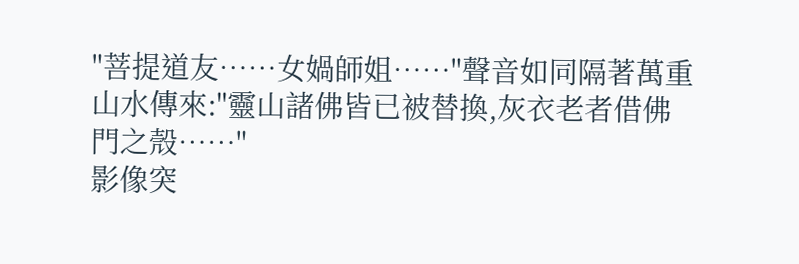"菩提道友……女媧師姐……"聲音如同隔著萬重山水傳來:"靈山諸佛皆已被替換,灰衣老者借佛門之殼……"
影像突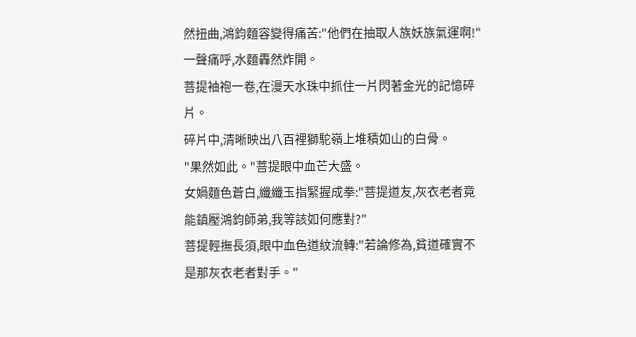然扭曲,鴻鈞麵容變得痛苦:"他們在抽取人族妖族氣運啊!"
一聲痛呼,水麵轟然炸開。
菩提袖袍一卷,在漫天水珠中抓住一片閃著金光的記憶碎片。
碎片中,清晰映出八百裡獅駝嶺上堆積如山的白骨。
"果然如此。"菩提眼中血芒大盛。
女媧麵色蒼白,纖纖玉指緊握成拳:"菩提道友,灰衣老者竟能鎮壓鴻鈞師弟,我等該如何應對?"
菩提輕撫長須,眼中血色道紋流轉:"若論修為,貧道確實不是那灰衣老者對手。"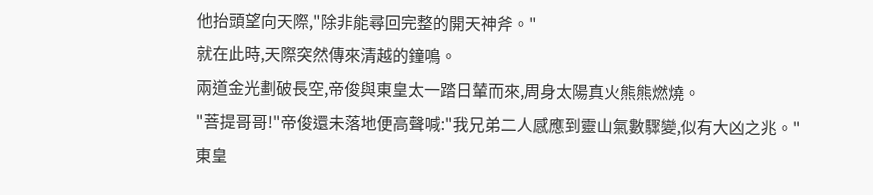他抬頭望向天際,"除非能尋回完整的開天神斧。"
就在此時,天際突然傳來清越的鐘鳴。
兩道金光劃破長空,帝俊與東皇太一踏日輦而來,周身太陽真火熊熊燃燒。
"菩提哥哥!"帝俊還未落地便高聲喊:"我兄弟二人感應到靈山氣數驟變,似有大凶之兆。"
東皇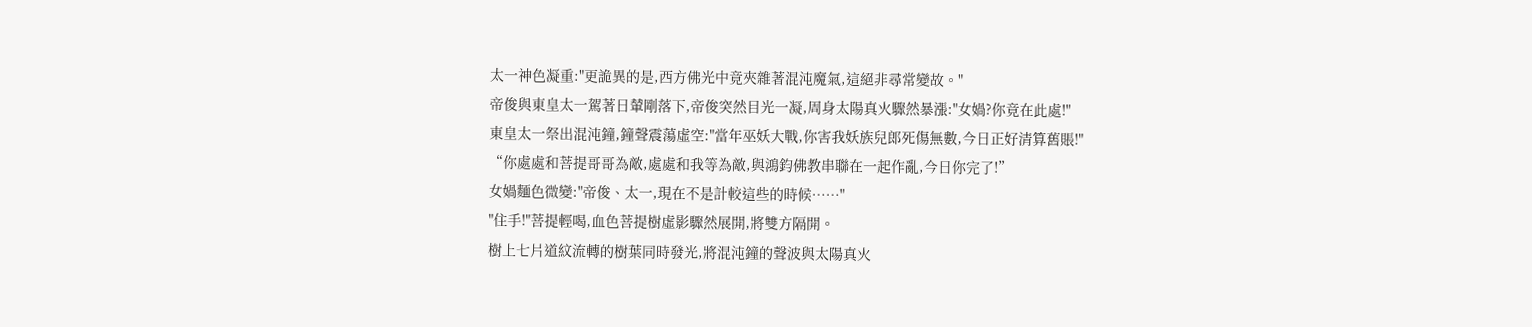太一神色凝重:"更詭異的是,西方佛光中竟夾雜著混沌魔氣,這絕非尋常變故。"
帝俊與東皇太一駕著日輦剛落下,帝俊突然目光一凝,周身太陽真火驟然暴漲:"女媧?你竟在此處!"
東皇太一祭出混沌鐘,鐘聲震蕩虛空:"當年巫妖大戰,你害我妖族兒郎死傷無數,今日正好清算舊賬!"
“你處處和菩提哥哥為敵,處處和我等為敵,與鴻鈞佛教串聯在一起作亂,今日你完了!”
女媧麵色微變:"帝俊、太一,現在不是計較這些的時候……"
"住手!"菩提輕喝,血色菩提樹虛影驟然展開,將雙方隔開。
樹上七片道紋流轉的樹葉同時發光,將混沌鐘的聲波與太陽真火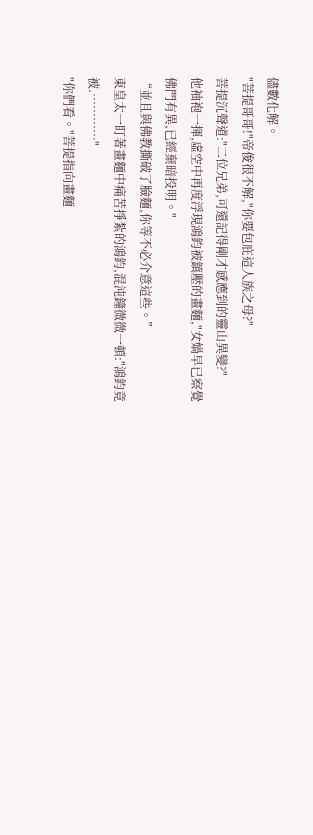儘數化解。
"菩提哥哥!"帝俊很不解,"你要包庇這人族之母?"
菩提沉聲道:"二位兄弟,可還記得剛才感應到的靈山異變?"
他袖袍一揮,虛空中再度浮現鴻鈞被鎮壓的畫麵,"女媧早已察覺佛門有異,已經棄暗投明。"
“並且與佛教撕破了臉麵,你等不必介意這些。”
東皇太一盯著畫麵中痛苦掙紮的鴻鈞,混沌鐘微微一頓:"鴻鈞竟被.…………"
"你們看。"菩提指向畫麵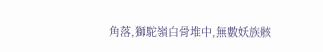角落,獅駝嶺白骨堆中,無數妖族骸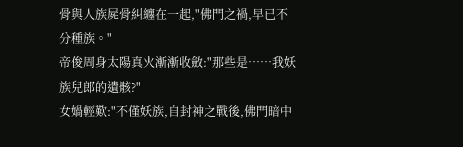骨與人族屍骨糾纏在一起,"佛門之禍,早已不分種族。"
帝俊周身太陽真火漸漸收斂:"那些是……我妖族兒郎的遺骸?"
女媧輕歎:"不僅妖族,自封神之戰後,佛門暗中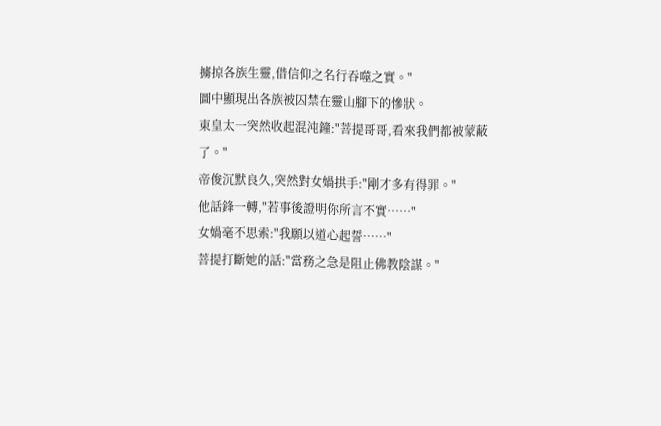擄掠各族生靈,借信仰之名行吞噬之實。"
圖中顯現出各族被囚禁在靈山腳下的慘狀。
東皇太一突然收起混沌鐘:"菩提哥哥,看來我們都被蒙蔽了。"
帝俊沉默良久,突然對女媧拱手:"剛才多有得罪。"
他話鋒一轉,"若事後證明你所言不實……"
女媧毫不思索:"我願以道心起誓……"
菩提打斷她的話:"當務之急是阻止佛教陰謀。"